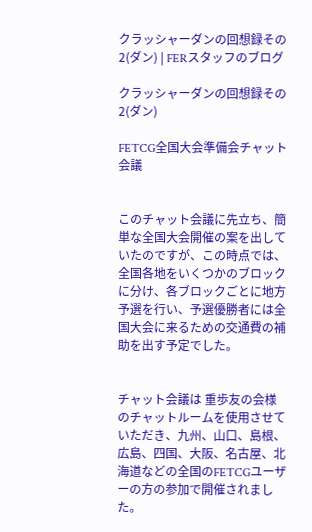クラッシャーダンの回想録その2(ダン) | FERスタッフのブログ

クラッシャーダンの回想録その2(ダン)

FETCG全国大会準備会チャット会議


このチャット会議に先立ち、簡単な全国大会開催の案を出していたのですが、この時点では、全国各地をいくつかのブロックに分け、各ブロックごとに地方予選を行い、予選優勝者には全国大会に来るための交通費の補助を出す予定でした。


チャット会議は 重歩友の会様のチャットルームを使用させていただき、九州、山口、島根、広島、四国、大阪、名古屋、北海道などの全国のFETCGユーザーの方の参加で開催されました。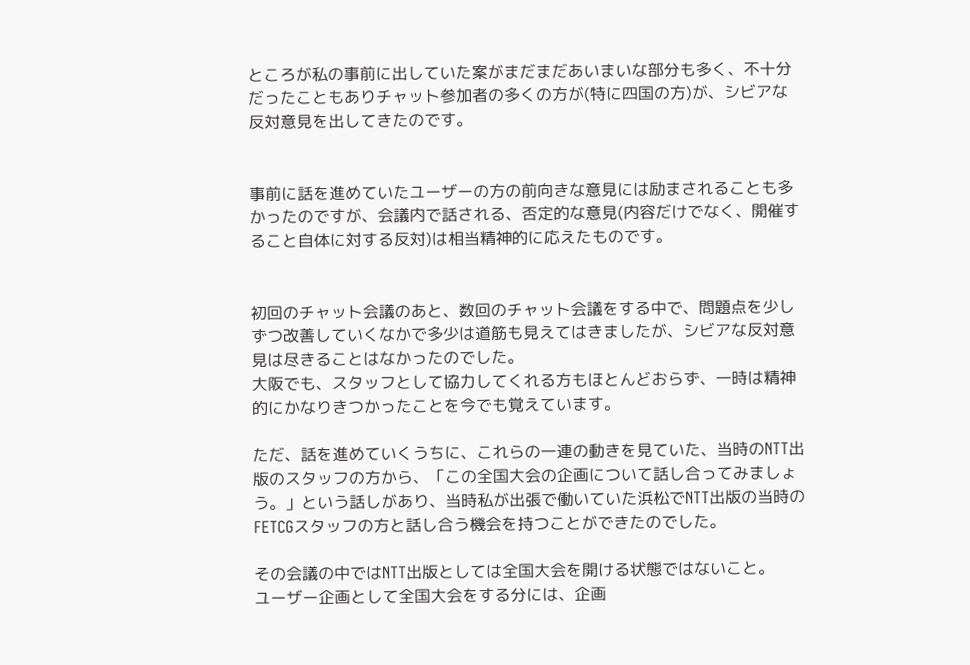ところが私の事前に出していた案がまだまだあいまいな部分も多く、不十分だったこともありチャット参加者の多くの方が(特に四国の方)が、シビアな反対意見を出してきたのです。


事前に話を進めていたユーザーの方の前向きな意見には励まされることも多かったのですが、会議内で話される、否定的な意見(内容だけでなく、開催すること自体に対する反対)は相当精神的に応えたものです。


初回のチャット会議のあと、数回のチャット会議をする中で、問題点を少しずつ改善していくなかで多少は道筋も見えてはきましたが、シビアな反対意見は尽きることはなかったのでした。
大阪でも、スタッフとして協力してくれる方もほとんどおらず、一時は精神的にかなりきつかったことを今でも覚えています。

ただ、話を進めていくうちに、これらの一連の動きを見ていた、当時のNTT出版のスタッフの方から、「この全国大会の企画について話し合ってみましょう。」という話しがあり、当時私が出張で働いていた浜松でNTT出版の当時のFETCGスタッフの方と話し合う機会を持つことができたのでした。

その会議の中ではNTT出版としては全国大会を開ける状態ではないこと。
ユーザー企画として全国大会をする分には、企画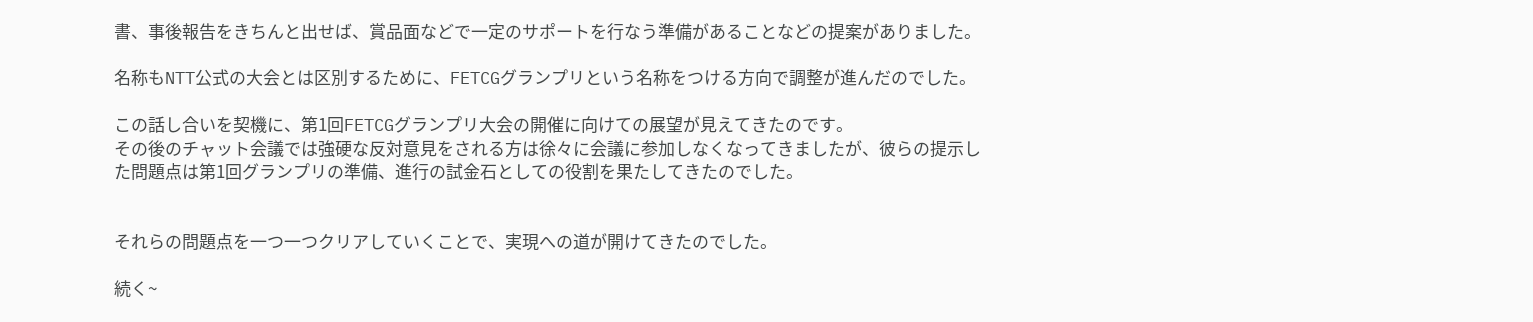書、事後報告をきちんと出せば、賞品面などで一定のサポートを行なう準備があることなどの提案がありました。

名称もNTT公式の大会とは区別するために、FETCGグランプリという名称をつける方向で調整が進んだのでした。

この話し合いを契機に、第1回FETCGグランプリ大会の開催に向けての展望が見えてきたのです。
その後のチャット会議では強硬な反対意見をされる方は徐々に会議に参加しなくなってきましたが、彼らの提示した問題点は第1回グランプリの準備、進行の試金石としての役割を果たしてきたのでした。


それらの問題点を一つ一つクリアしていくことで、実現への道が開けてきたのでした。

続く~